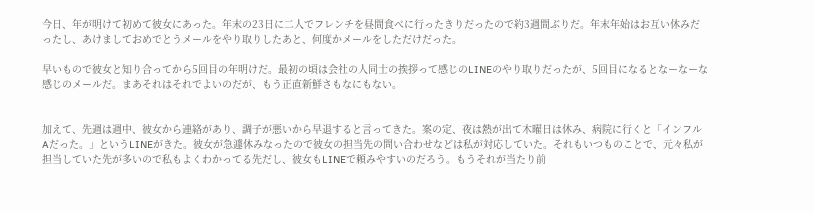今日、年が明けて初めて彼女にあった。年末の23日に二人でフレンチを昼間食べに行ったきりだったので約3週間ぶりだ。年末年始はお互い休みだったし、あけましておめでとうメールをやり取りしたあと、何度かメールをしただけだった。

早いもので彼女と知り合ってから5回目の年明けだ。最初の頃は会社の人同士の挨拶って感じのLINEのやり取りだったが、5回目になるとなーなーな感じのメールだ。まあそれはそれでよいのだが、もう正直新鮮さもなにもない。


加えて、先週は週中、彼女から連絡があり、調子が悪いから早退すると言ってきた。案の定、夜は熱が出て木曜日は休み、病院に行くと「インフルAだった。」というLINEがきた。彼女が急遽休みなったので彼女の担当先の問い合わせなどは私が対応していた。それもいつものことで、元々私が担当していた先が多いので私もよくわかってる先だし、彼女もLINEで頼みやすいのだろう。もうそれが当たり前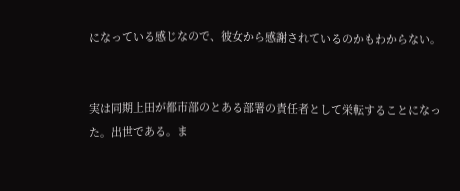になっている感じなので、彼女から感謝されているのかもわからない。


実は同期上田が都市部のとある部署の責任者として栄転することになった。出世である。ま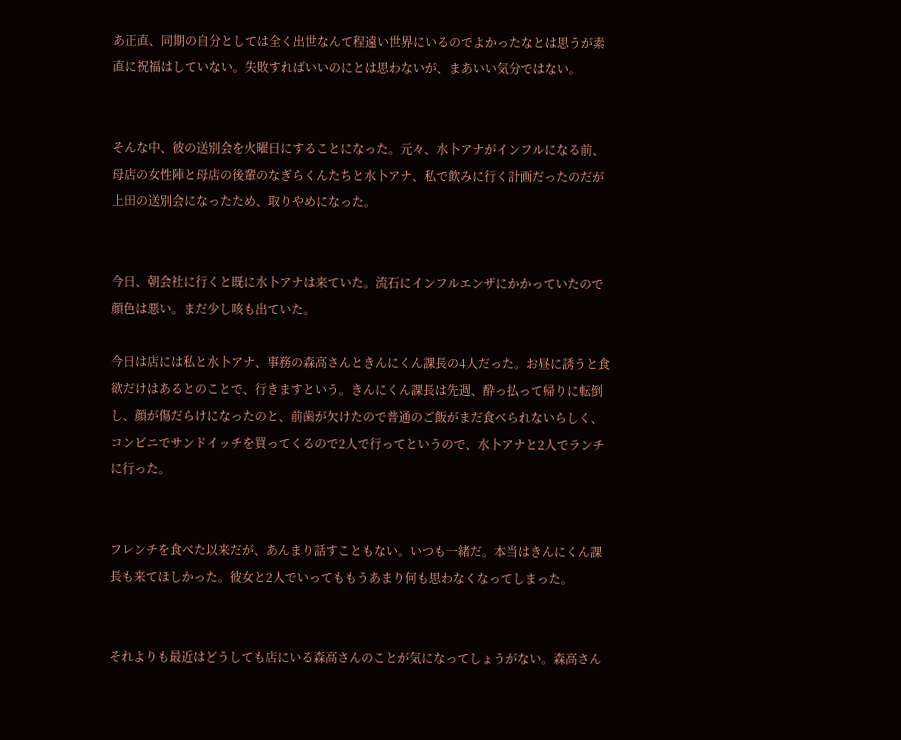あ正直、同期の自分としては全く出世なんて程遠い世界にいるのでよかったなとは思うが素直に祝福はしていない。失敗すればいいのにとは思わないが、まあいい気分ではない。


そんな中、彼の送別会を火曜日にすることになった。元々、水卜アナがインフルになる前、母店の女性陣と母店の後輩のなぎらくんたちと水卜アナ、私で飲みに行く計画だったのだが上田の送別会になったため、取りやめになった。


今日、朝会社に行くと既に水卜アナは来ていた。流石にインフルエンザにかかっていたので顔色は悪い。まだ少し咳も出ていた。

今日は店には私と水卜アナ、事務の森高さんときんにくん課長の4人だった。お昼に誘うと食欲だけはあるとのことで、行きますという。きんにくん課長は先週、酔っ払って帰りに転倒し、顔が傷だらけになったのと、前歯が欠けたので普通のご飯がまだ食べられないらしく、コンビニでサンドイッチを買ってくるので2人で行ってというので、水卜アナと2人でランチに行った。


フレンチを食べた以来だが、あんまり話すこともない。いつも一緒だ。本当はきんにくん課長も来てほしかった。彼女と2人でいってももうあまり何も思わなくなってしまった。


それよりも最近はどうしても店にいる森高さんのことが気になってしょうがない。森高さん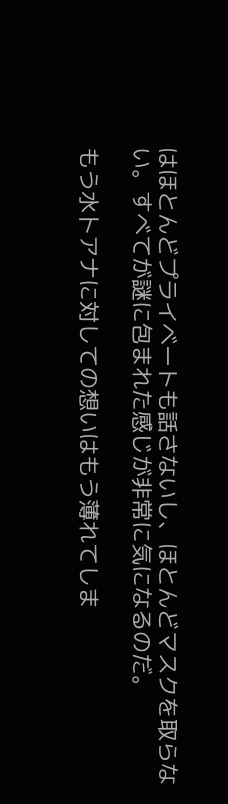はほとんどプライベートも話さないし、ほとんどマスクを取らない。すべてが謎に包まれた感じが非常に気になるのだ。

もう水卜アナに対しての想いはもう薄れてしま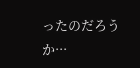ったのだろうか···